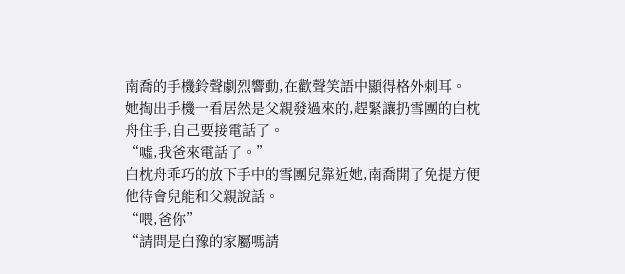南喬的手機鈴聲劇烈響動,在歡聲笑語中顯得格外刺耳。
她掏出手機一看居然是父親發過來的,趕緊讓扔雪團的白枕舟住手,自己要接電話了。
“噓,我爸來電話了。”
白枕舟乖巧的放下手中的雪團兒靠近她,南喬開了免提方便他待會兒能和父親說話。
“喂,爸你”
“請問是白豫的家屬嗎請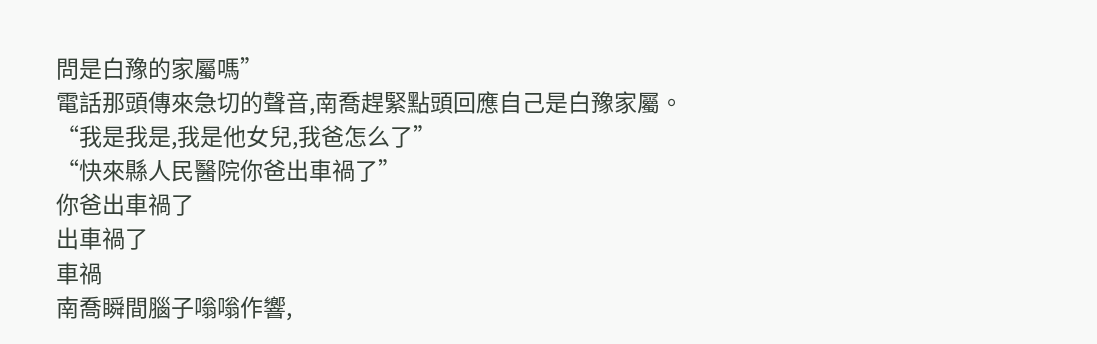問是白豫的家屬嗎”
電話那頭傳來急切的聲音,南喬趕緊點頭回應自己是白豫家屬。
“我是我是,我是他女兒,我爸怎么了”
“快來縣人民醫院你爸出車禍了”
你爸出車禍了
出車禍了
車禍
南喬瞬間腦子嗡嗡作響,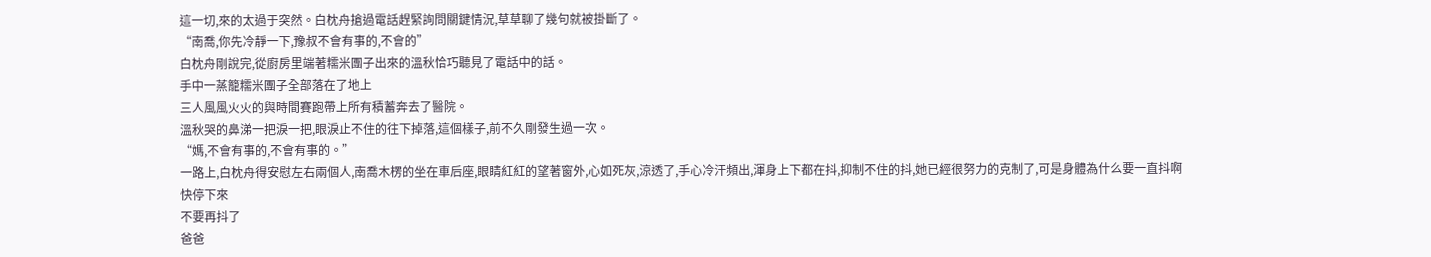這一切,來的太過于突然。白枕舟搶過電話趕緊詢問關鍵情況,草草聊了幾句就被掛斷了。
“南喬,你先冷靜一下,豫叔不會有事的,不會的”
白枕舟剛說完,從廚房里端著糯米團子出來的溫秋恰巧聽見了電話中的話。
手中一蒸籠糯米團子全部落在了地上
三人風風火火的與時間賽跑帶上所有積蓄奔去了醫院。
溫秋哭的鼻涕一把淚一把,眼淚止不住的往下掉落,這個樣子,前不久剛發生過一次。
“媽,不會有事的,不會有事的。”
一路上,白枕舟得安慰左右兩個人,南喬木楞的坐在車后座,眼睛紅紅的望著窗外,心如死灰,涼透了,手心冷汗頻出,渾身上下都在抖,抑制不住的抖,她已經很努力的克制了,可是身體為什么要一直抖啊
快停下來
不要再抖了
爸爸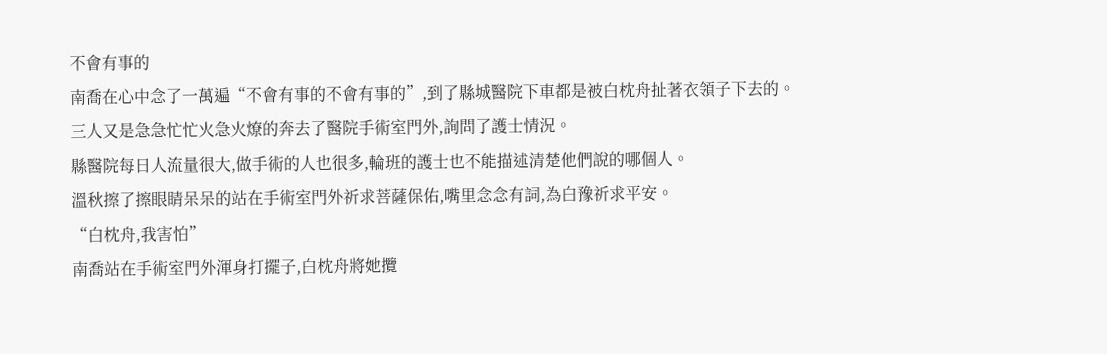不會有事的
南喬在心中念了一萬遍“不會有事的不會有事的”,到了縣城醫院下車都是被白枕舟扯著衣領子下去的。
三人又是急急忙忙火急火燎的奔去了醫院手術室門外,詢問了護士情況。
縣醫院每日人流量很大,做手術的人也很多,輪班的護士也不能描述清楚他們說的哪個人。
溫秋擦了擦眼睛呆呆的站在手術室門外祈求菩薩保佑,嘴里念念有詞,為白豫祈求平安。
“白枕舟,我害怕”
南喬站在手術室門外渾身打擺子,白枕舟將她攬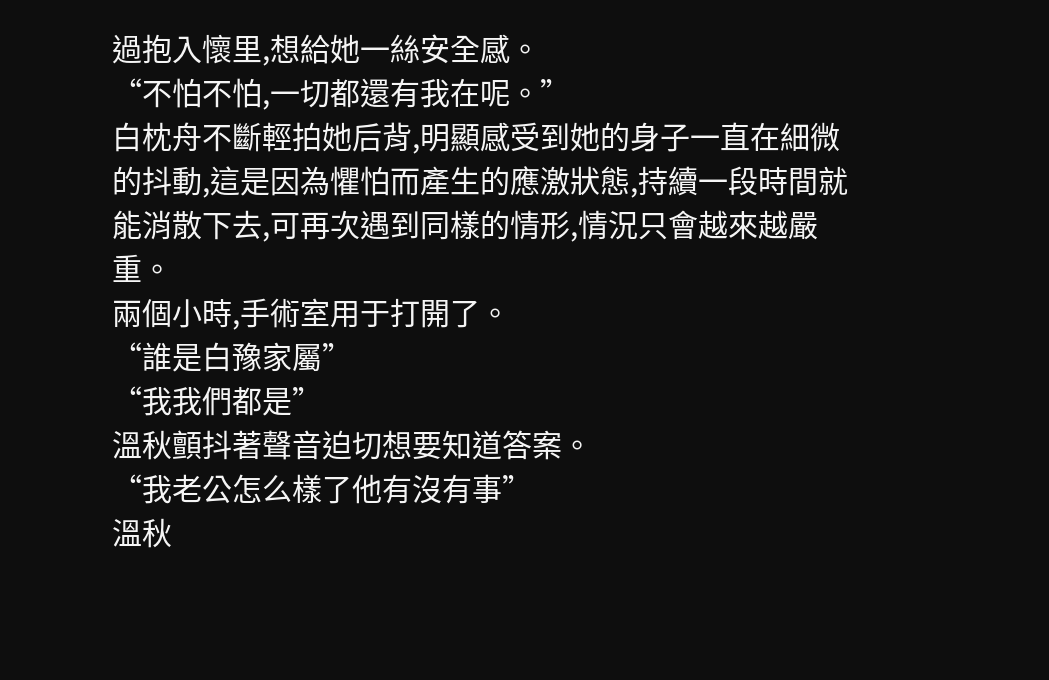過抱入懷里,想給她一絲安全感。
“不怕不怕,一切都還有我在呢。”
白枕舟不斷輕拍她后背,明顯感受到她的身子一直在細微的抖動,這是因為懼怕而產生的應激狀態,持續一段時間就能消散下去,可再次遇到同樣的情形,情況只會越來越嚴重。
兩個小時,手術室用于打開了。
“誰是白豫家屬”
“我我們都是”
溫秋顫抖著聲音迫切想要知道答案。
“我老公怎么樣了他有沒有事”
溫秋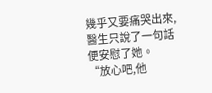幾乎又要痛哭出來,醫生只說了一句話便安慰了她。
“放心吧,他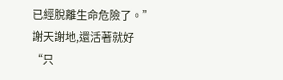已經脫離生命危險了。”
謝天謝地,還活著就好
“只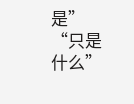是”
“只是什么”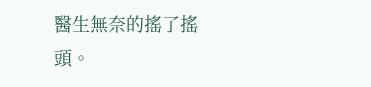醫生無奈的搖了搖頭。